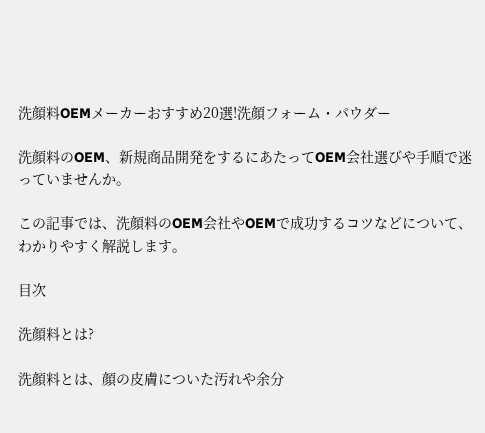洗顔料OEMメーカーおすすめ20選!洗顔フォーム・パウダー

洗顔料のOEM、新規商品開発をするにあたってOEM会社選びや手順で迷っていませんか。

この記事では、洗顔料のOEM会社やOEMで成功するコツなどについて、わかりやすく解説します。

目次

洗顔料とは?

洗顔料とは、顔の皮膚についた汚れや余分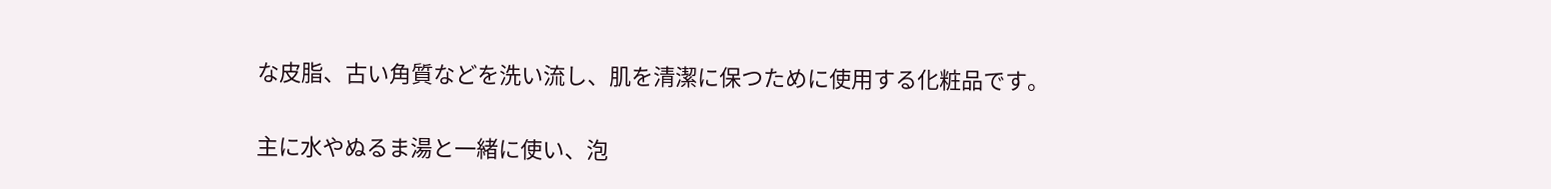な皮脂、古い角質などを洗い流し、肌を清潔に保つために使用する化粧品です。

主に水やぬるま湯と一緒に使い、泡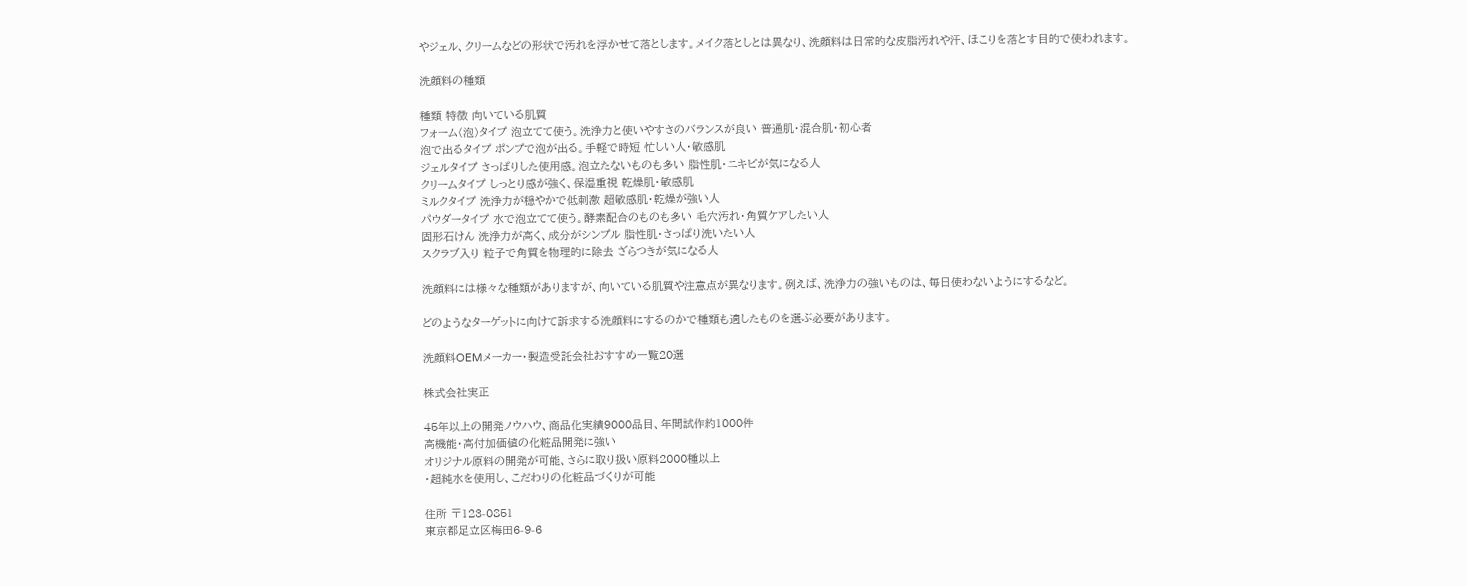やジェル、クリームなどの形状で汚れを浮かせて落とします。メイク落としとは異なり、洗顔料は日常的な皮脂汚れや汗、ほこりを落とす目的で使われます。

洗顔料の種類

種類 特徴 向いている肌質
フォーム(泡)タイプ 泡立てて使う。洗浄力と使いやすさのバランスが良い 普通肌・混合肌・初心者
泡で出るタイプ ポンプで泡が出る。手軽で時短 忙しい人・敏感肌
ジェルタイプ さっぱりした使用感。泡立たないものも多い 脂性肌・ニキビが気になる人
クリームタイプ しっとり感が強く、保湿重視 乾燥肌・敏感肌
ミルクタイプ 洗浄力が穏やかで低刺激 超敏感肌・乾燥が強い人
パウダータイプ 水で泡立てて使う。酵素配合のものも多い 毛穴汚れ・角質ケアしたい人
固形石けん 洗浄力が高く、成分がシンプル 脂性肌・さっぱり洗いたい人
スクラブ入り 粒子で角質を物理的に除去 ざらつきが気になる人

洗顔料には様々な種類がありますが、向いている肌質や注意点が異なります。例えば、洗浄力の強いものは、毎日使わないようにするなど。

どのようなターゲットに向けて訴求する洗顔料にするのかで種類も適したものを選ぶ必要があります。

洗顔料OEMメーカー・製造受託会社おすすめ一覧20選

株式会社実正

45年以上の開発ノウハウ、商品化実績9000品目、年間試作約1000件
高機能・高付加価値の化粧品開発に強い
オリジナル原料の開発が可能、さらに取り扱い原料2000種以上
・超純水を使用し、こだわりの化粧品づくりが可能

住所 〒123-0851
東京都足立区梅田6-9-6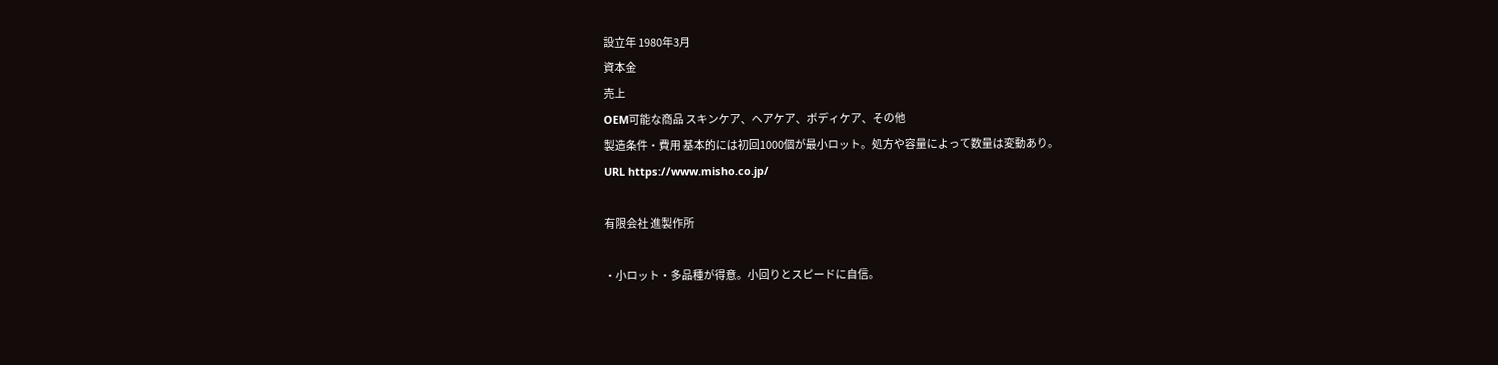設立年 1980年3月
資本金
売上
OEM可能な商品 スキンケア、ヘアケア、ボディケア、その他
製造条件・費用 基本的には初回1000個が最小ロット。処方や容量によって数量は変動あり。
URL https://www.misho.co.jp/

有限会社 進製作所

・小ロット・多品種が得意。小回りとスピードに自信。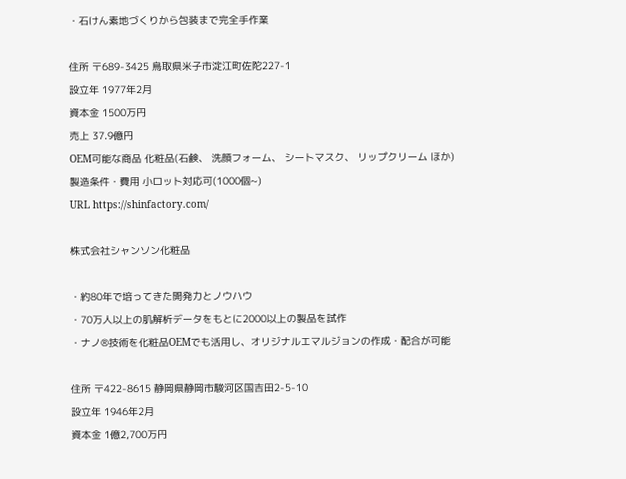・石けん素地づくりから包装まで完全手作業

住所 〒689-3425 鳥取県米子市淀江町佐陀227-1
設立年 1977年2月
資本金 1500万円
売上 37.9億円
OEM可能な商品 化粧品(石鹸、 洗顔フォーム、 シートマスク、 リップクリーム ほか)
製造条件・費用 小ロット対応可(1000個~)
URL https://shinfactory.com/

株式会社シャンソン化粧品

・約80年で培ってきた開発力とノウハウ
・70万人以上の肌解析データをもとに2000以上の製品を試作
・ナノ®技術を化粧品OEMでも活用し、オリジナルエマルジョンの作成・配合が可能

住所 〒422-8615 静岡県静岡市駿河区国吉田2-5-10
設立年 1946年2月
資本金 1億2,700万円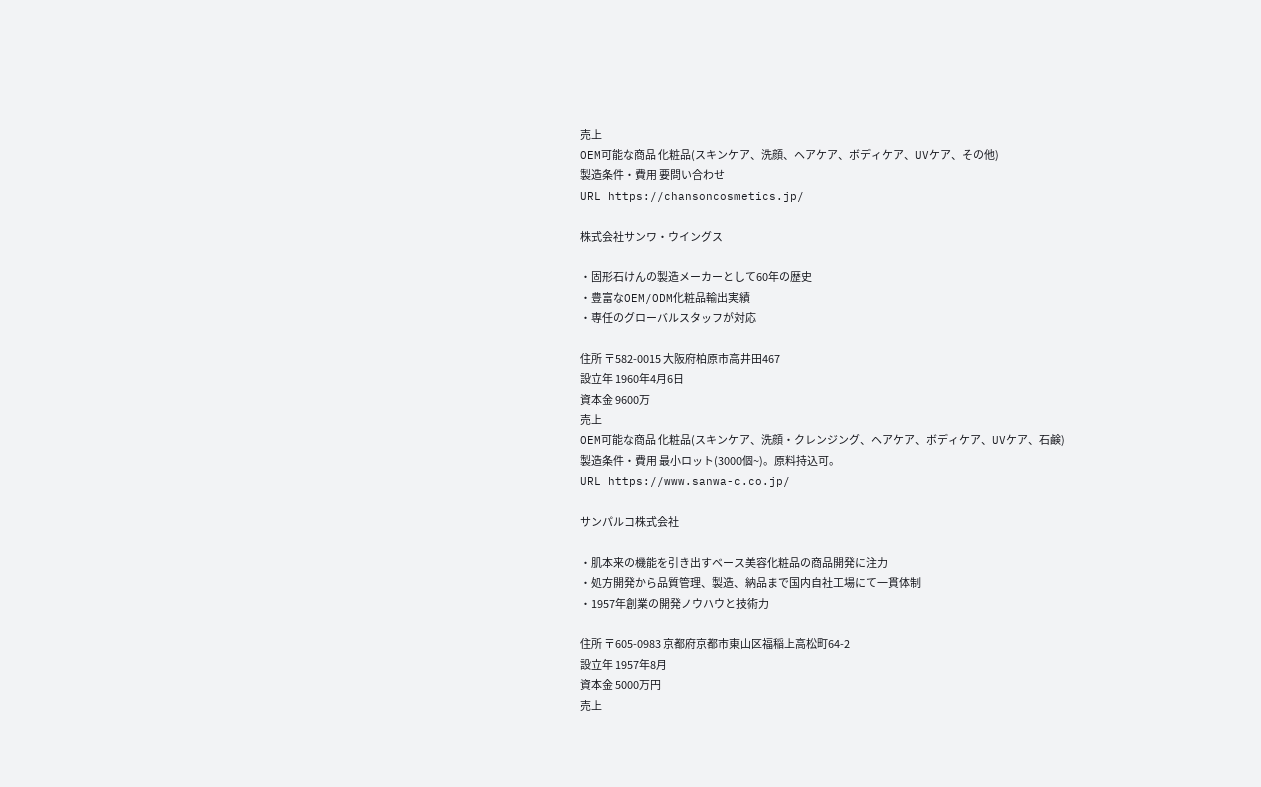売上
OEM可能な商品 化粧品(スキンケア、洗顔、ヘアケア、ボディケア、UVケア、その他)
製造条件・費用 要問い合わせ
URL https://chansoncosmetics.jp/

株式会社サンワ・ウイングス

・固形石けんの製造メーカーとして60年の歴史
・豊富なOEM/ODM化粧品輸出実績
・専任のグローバルスタッフが対応

住所 〒582-0015 大阪府柏原市高井田467
設立年 1960年4月6日
資本金 9600万
売上
OEM可能な商品 化粧品(スキンケア、洗顔・クレンジング、ヘアケア、ボディケア、UVケア、石鹸)
製造条件・費用 最小ロット(3000個~)。原料持込可。
URL https://www.sanwa-c.co.jp/

サンパルコ株式会社

・肌本来の機能を引き出すベース美容化粧品の商品開発に注力
・処方開発から品質管理、製造、納品まで国内自社工場にて一貫体制
・1957年創業の開発ノウハウと技術力

住所 〒605-0983 京都府京都市東山区福稲上高松町64-2
設立年 1957年8月
資本金 5000万円
売上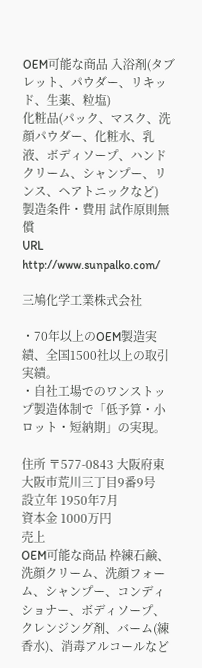OEM可能な商品 入浴剤(タブレット、パウダー、リキッド、生薬、粒塩)
化粧品(パック、マスク、洗顔パウダー、化粧水、乳液、ボディソープ、ハンドクリーム、シャンプー、リンス、ヘアトニックなど)
製造条件・費用 試作原則無償
URL http://www.sunpalko.com/

三鳩化学工業株式会社

・70年以上のOEM製造実績、全国1500社以上の取引実績。
・自社工場でのワンストップ製造体制で「低予算・小ロット・短納期」の実現。

住所 〒577-0843 大阪府東大阪市荒川三丁目9番9号
設立年 1950年7月
資本金 1000万円
売上
OEM可能な商品 枠練石鹸、洗顔クリーム、洗顔フォーム、シャンプー、コンディショナー、ボディソープ、クレンジング剤、バーム(練香水)、消毒アルコールなど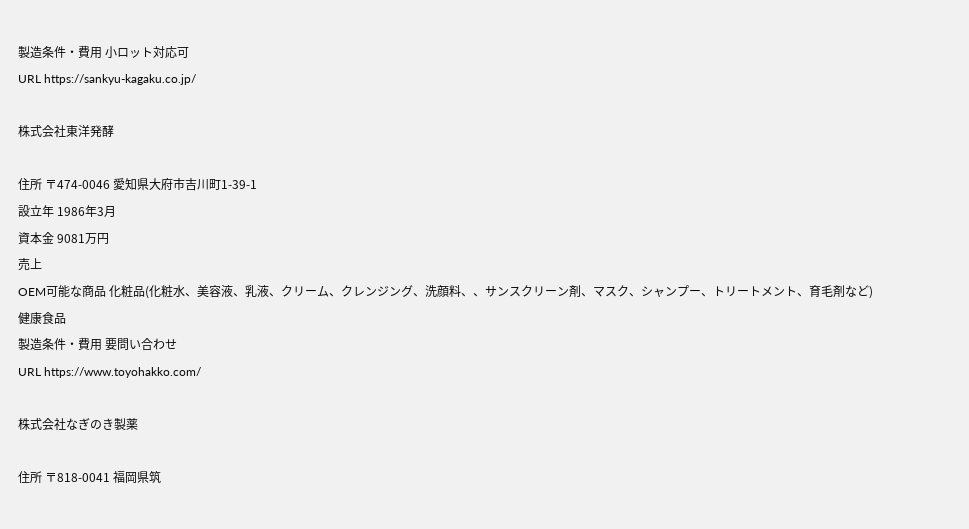製造条件・費用 小ロット対応可
URL https://sankyu-kagaku.co.jp/

株式会社東洋発酵

住所 〒474-0046 愛知県大府市吉川町1-39-1
設立年 1986年3月
資本金 9081万円
売上
OEM可能な商品 化粧品(化粧水、美容液、乳液、クリーム、クレンジング、洗顔料、、サンスクリーン剤、マスク、シャンプー、トリートメント、育毛剤など)
健康食品
製造条件・費用 要問い合わせ
URL https://www.toyohakko.com/

株式会社なぎのき製薬

住所 〒818-0041 福岡県筑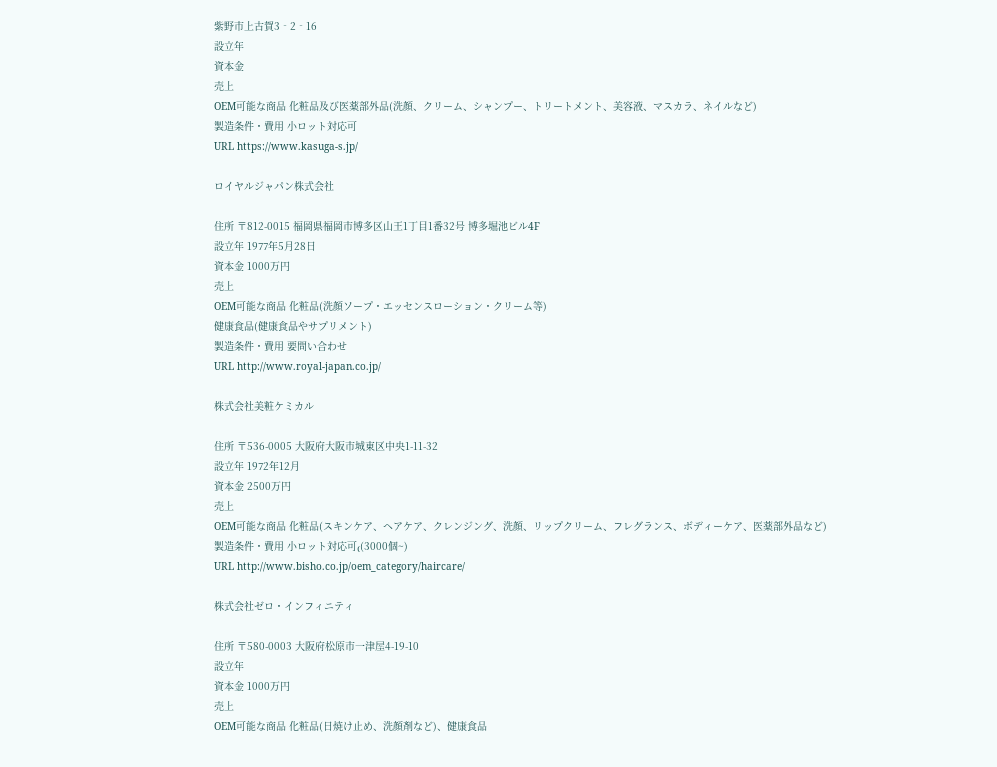紫野市上古賀3‐2‐16
設立年
資本金
売上
OEM可能な商品 化粧品及び医薬部外品(洗顔、クリーム、シャンプー、トリートメント、美容液、マスカラ、ネイルなど)
製造条件・費用 小ロット対応可
URL https://www.kasuga-s.jp/

ロイヤルジャパン株式会社

住所 〒812-0015 福岡県福岡市博多区山王1丁目1番32号 博多堀池ビル4F
設立年 1977年5月28日
資本金 1000万円
売上
OEM可能な商品 化粧品(洗顔ソープ・エッセンスローション・クリーム等)
健康食品(健康食品やサプリメント)
製造条件・費用 要問い合わせ
URL http://www.royal-japan.co.jp/

株式会社美粧ケミカル

住所 〒536-0005 大阪府大阪市城東区中央1-11-32
設立年 1972年12月
資本金 2500万円
売上
OEM可能な商品 化粧品(スキンケア、ヘアケア、クレンジング、洗顔、リップクリーム、フレグランス、ボディーケア、医薬部外品など)
製造条件・費用 小ロット対応可₍(3000個~)
URL http://www.bisho.co.jp/oem_category/haircare/

株式会社ゼロ・インフィニティ

住所 〒580-0003 大阪府松原市一津屋4-19-10
設立年
資本金 1000万円
売上
OEM可能な商品 化粧品(日焼け止め、洗顔剤など)、健康食品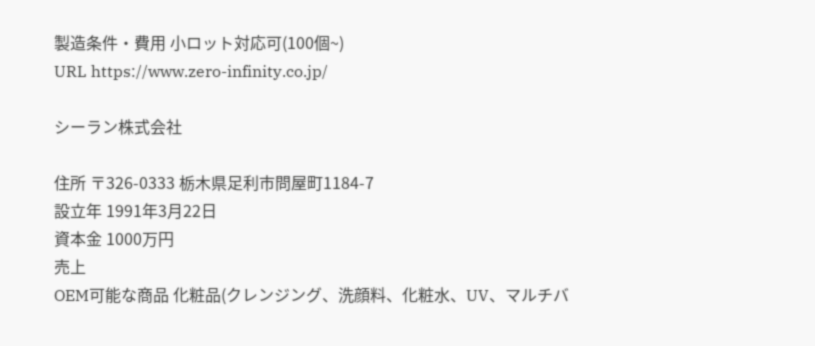製造条件・費用 小ロット対応可(100個~)
URL https://www.zero-infinity.co.jp/

シーラン株式会社

住所 〒326-0333 栃木県足利市問屋町1184-7
設立年 1991年3月22日
資本金 1000万円
売上
OEM可能な商品 化粧品(クレンジング、洗顔料、化粧水、UV、マルチバ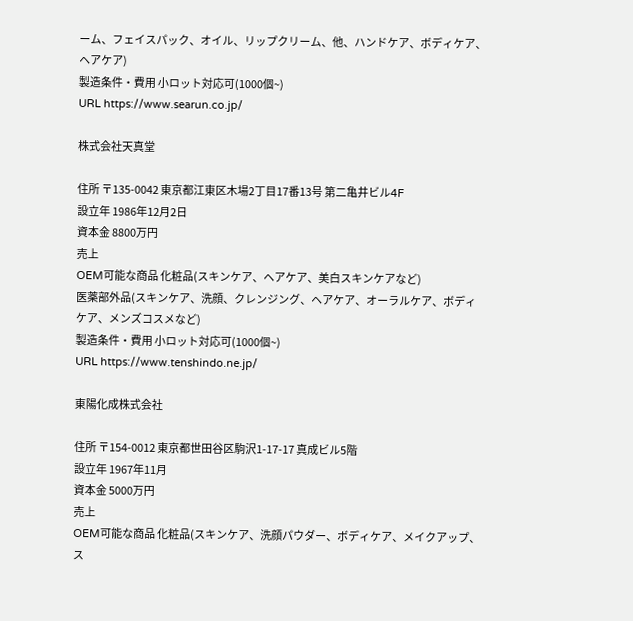ーム、フェイスパック、オイル、リップクリーム、他、ハンドケア、ボディケア、ヘアケア)
製造条件・費用 小ロット対応可(1000個~)
URL https://www.searun.co.jp/

株式会社天真堂

住所 〒135-0042 東京都江東区木場2丁目17番13号 第二亀井ビル4F
設立年 1986年12月2日
資本金 8800万円
売上
OEM可能な商品 化粧品(スキンケア、ヘアケア、美白スキンケアなど)
医薬部外品(スキンケア、洗顔、クレンジング、ヘアケア、オーラルケア、ボディケア、メンズコスメなど)
製造条件・費用 小ロット対応可(1000個~)
URL https://www.tenshindo.ne.jp/

東陽化成株式会社

住所 〒154-0012 東京都世田谷区駒沢1-17-17 真成ビル5階
設立年 1967年11月
資本金 5000万円
売上
OEM可能な商品 化粧品(スキンケア、洗顔パウダー、ボディケア、メイクアップ、ス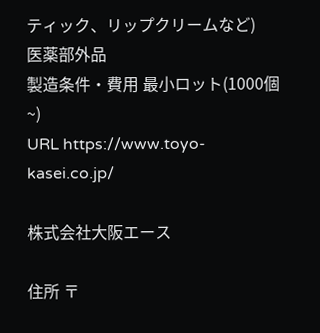ティック、リップクリームなど)
医薬部外品
製造条件・費用 最小ロット(1000個~)
URL https://www.toyo-kasei.co.jp/

株式会社大阪エース

住所 〒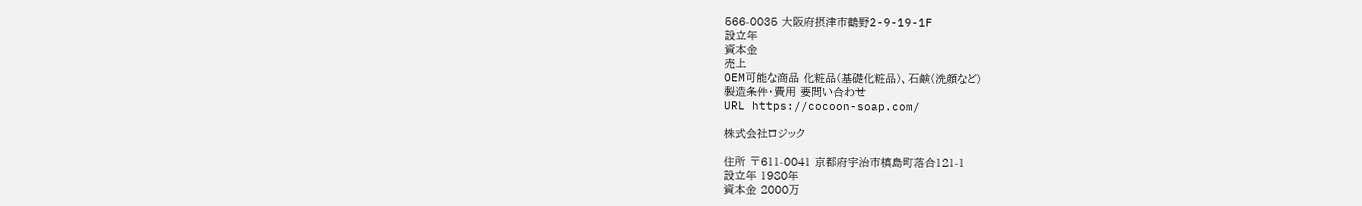566-0035 大阪府摂津市鶴野2-9-19-1F
設立年
資本金
売上
OEM可能な商品 化粧品(基礎化粧品)、石鹸(洗顔など)
製造条件・費用 要問い合わせ
URL https://cocoon-soap.com/

株式会社ロジック

住所 〒611-0041 京都府宇治市槙島町落合121-1
設立年 1980年
資本金 2000万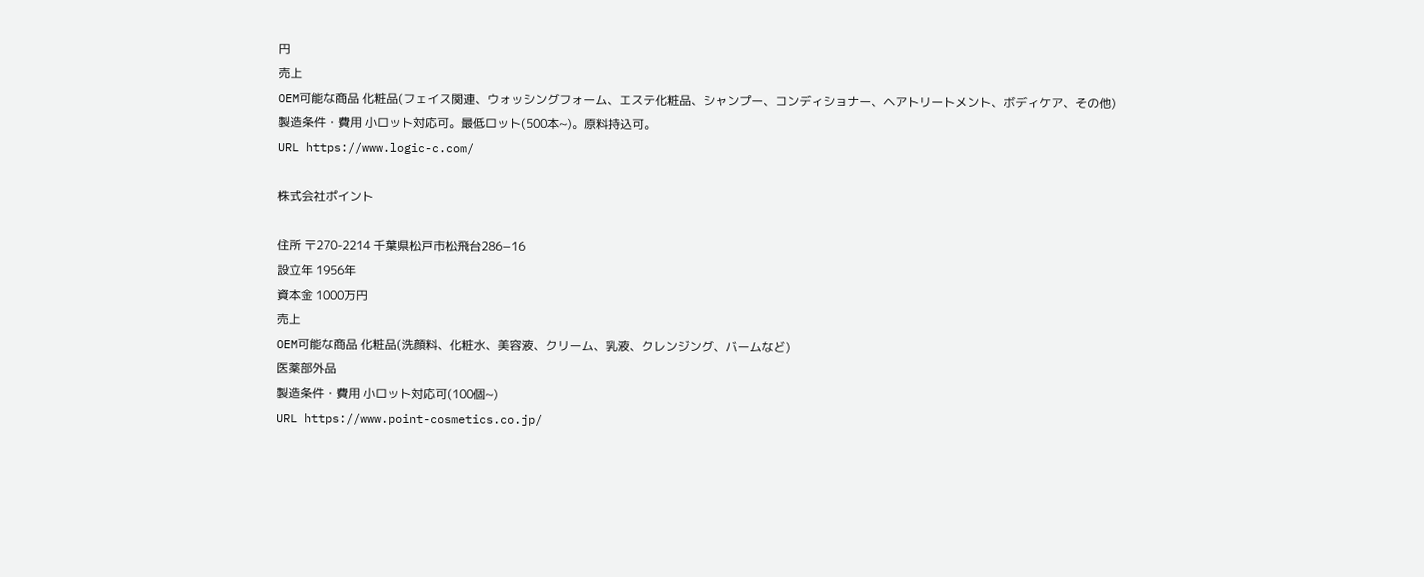円
売上
OEM可能な商品 化粧品(フェイス関連、ウォッシングフォーム、エステ化粧品、シャンプー、コンディショナー、ヘアトリートメント、ボディケア、その他)
製造条件・費用 小ロット対応可。最低ロット(500本~)。原料持込可。
URL https://www.logic-c.com/

株式会社ポイント

住所 〒270-2214 千葉県松戸市松飛台286−16
設立年 1956年
資本金 1000万円
売上
OEM可能な商品 化粧品(洗顔料、化粧水、美容液、クリーム、乳液、クレンジング、バームなど)
医薬部外品
製造条件・費用 小ロット対応可(100個~)
URL https://www.point-cosmetics.co.jp/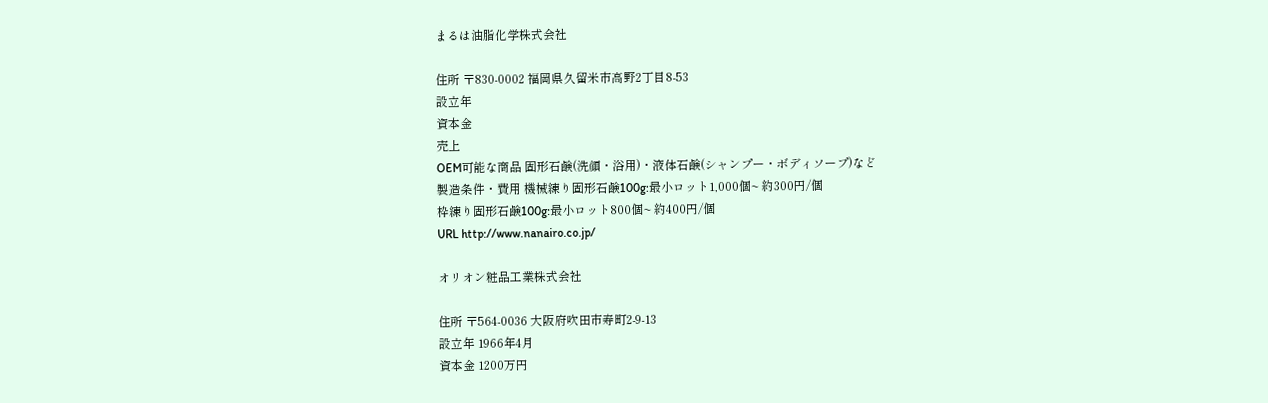まるは油脂化学株式会社

住所 〒830-0002 福岡県久留米市高野2丁目8-53
設立年
資本金
売上
OEM可能な商品 固形石鹸(洗顔・浴用)・液体石鹸(シャンプー・ボディソープ)など
製造条件・費用 機械練り固形石鹸100g:最小ロット1,000個~ 約300円/個
枠練り固形石鹸100g:最小ロット800個~ 約400円/個
URL http://www.nanairo.co.jp/

オリオン粧品工業株式会社

住所 〒564-0036 大阪府吹田市寿町2-9-13
設立年 1966年4月
資本金 1200万円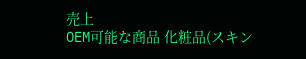売上
OEM可能な商品 化粧品(スキン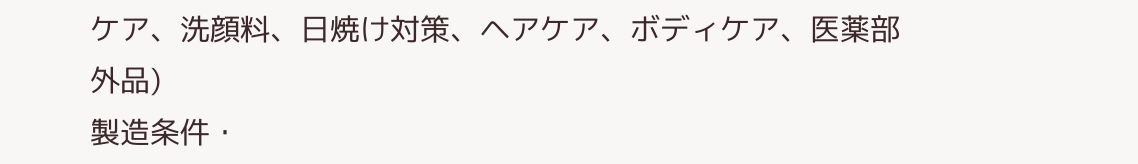ケア、洗顔料、日焼け対策、ヘアケア、ボディケア、医薬部外品)
製造条件・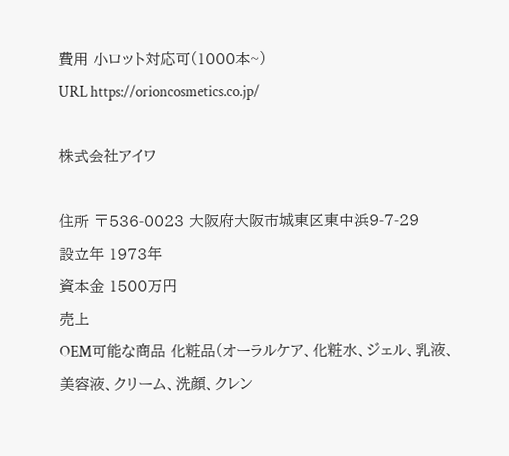費用 小ロット対応可(1000本~)
URL https://orioncosmetics.co.jp/

株式会社アイワ

住所 〒536-0023 大阪府大阪市城東区東中浜9-7-29
設立年 1973年
資本金 1500万円
売上
OEM可能な商品 化粧品(オーラルケア、化粧水、ジェル、乳液、美容液、クリーム、洗顔、クレン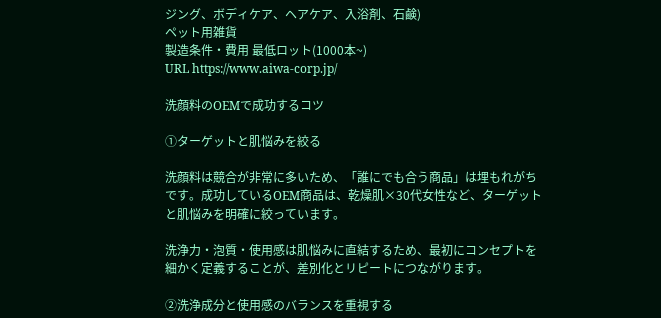ジング、ボディケア、ヘアケア、入浴剤、石鹸)
ペット用雑貨
製造条件・費用 最低ロット(1000本~)
URL https://www.aiwa-corp.jp/

洗顔料のOEMで成功するコツ

①ターゲットと肌悩みを絞る

洗顔料は競合が非常に多いため、「誰にでも合う商品」は埋もれがちです。成功しているOEM商品は、乾燥肌×30代女性など、ターゲットと肌悩みを明確に絞っています。

洗浄力・泡質・使用感は肌悩みに直結するため、最初にコンセプトを細かく定義することが、差別化とリピートにつながります。

②洗浄成分と使用感のバランスを重視する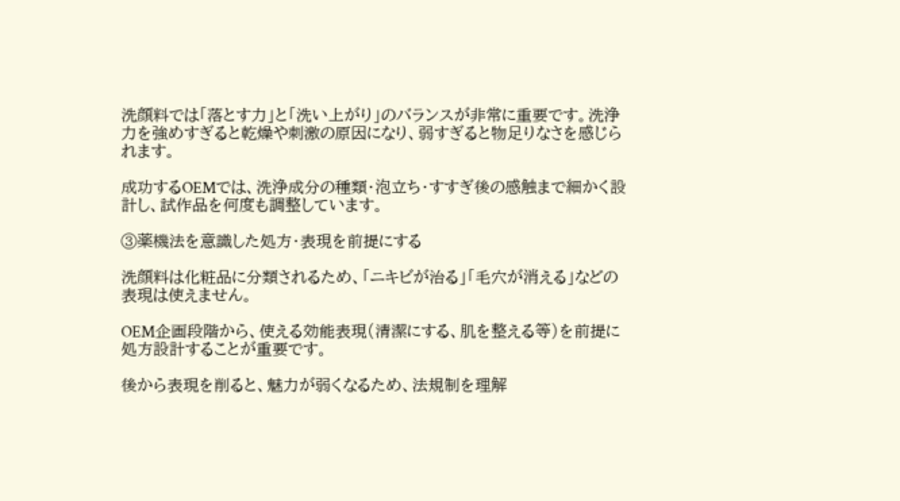洗顔料では「落とす力」と「洗い上がり」のバランスが非常に重要です。洗浄力を強めすぎると乾燥や刺激の原因になり、弱すぎると物足りなさを感じられます。

成功するOEMでは、洗浄成分の種類・泡立ち・すすぎ後の感触まで細かく設計し、試作品を何度も調整しています。

③薬機法を意識した処方・表現を前提にする

洗顔料は化粧品に分類されるため、「ニキビが治る」「毛穴が消える」などの表現は使えません。

OEM企画段階から、使える効能表現(清潔にする、肌を整える等)を前提に処方設計することが重要です。

後から表現を削ると、魅力が弱くなるため、法規制を理解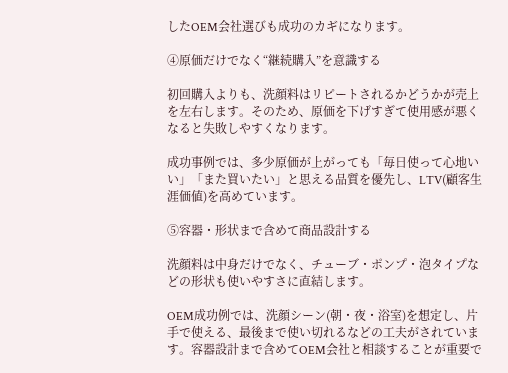したOEM会社選びも成功のカギになります。

④原価だけでなく“継続購入”を意識する

初回購入よりも、洗顔料はリピートされるかどうかが売上を左右します。そのため、原価を下げすぎて使用感が悪くなると失敗しやすくなります。

成功事例では、多少原価が上がっても「毎日使って心地いい」「また買いたい」と思える品質を優先し、LTV(顧客生涯価値)を高めています。

⑤容器・形状まで含めて商品設計する

洗顔料は中身だけでなく、チューブ・ポンプ・泡タイプなどの形状も使いやすさに直結します。

OEM成功例では、洗顔シーン(朝・夜・浴室)を想定し、片手で使える、最後まで使い切れるなどの工夫がされています。容器設計まで含めてOEM会社と相談することが重要で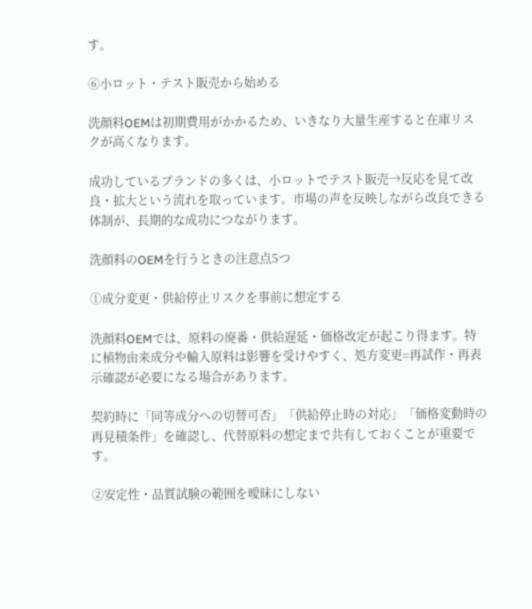す。

⑥小ロット・テスト販売から始める

洗顔料OEMは初期費用がかかるため、いきなり大量生産すると在庫リスクが高くなります。

成功しているブランドの多くは、小ロットでテスト販売→反応を見て改良・拡大という流れを取っています。市場の声を反映しながら改良できる体制が、長期的な成功につながります。

洗顔料のOEMを行うときの注意点5つ

①成分変更・供給停止リスクを事前に想定する

洗顔料OEMでは、原料の廃番・供給遅延・価格改定が起こり得ます。特に植物由来成分や輸入原料は影響を受けやすく、処方変更=再試作・再表示確認が必要になる場合があります。

契約時に「同等成分への切替可否」「供給停止時の対応」「価格変動時の再見積条件」を確認し、代替原料の想定まで共有しておくことが重要です。

②安定性・品質試験の範囲を曖昧にしない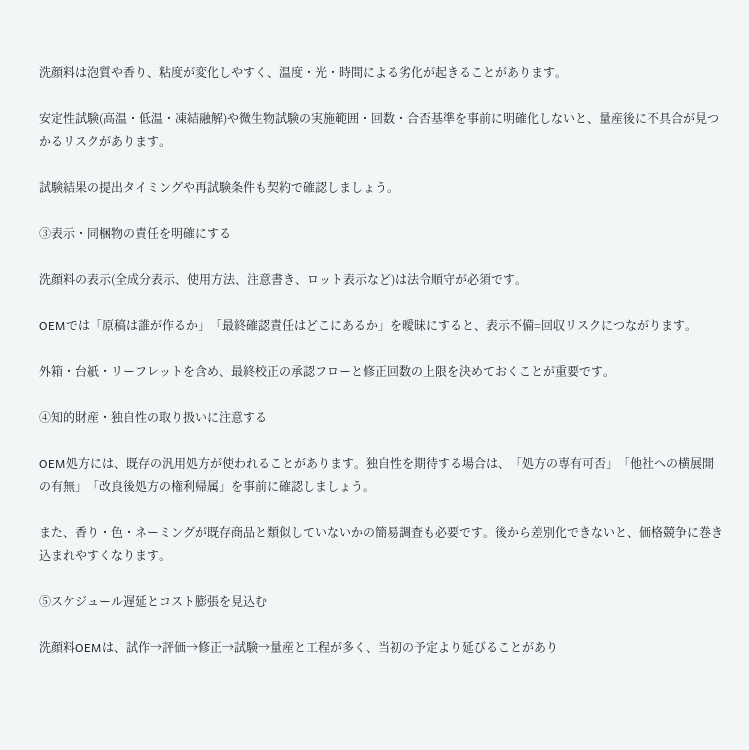洗顔料は泡質や香り、粘度が変化しやすく、温度・光・時間による劣化が起きることがあります。

安定性試験(高温・低温・凍結融解)や微生物試験の実施範囲・回数・合否基準を事前に明確化しないと、量産後に不具合が見つかるリスクがあります。

試験結果の提出タイミングや再試験条件も契約で確認しましょう。

③表示・同梱物の責任を明確にする

洗顔料の表示(全成分表示、使用方法、注意書き、ロット表示など)は法令順守が必須です。

OEMでは「原稿は誰が作るか」「最終確認責任はどこにあるか」を曖昧にすると、表示不備=回収リスクにつながります。

外箱・台紙・リーフレットを含め、最終校正の承認フローと修正回数の上限を決めておくことが重要です。

④知的財産・独自性の取り扱いに注意する

OEM処方には、既存の汎用処方が使われることがあります。独自性を期待する場合は、「処方の専有可否」「他社への横展開の有無」「改良後処方の権利帰属」を事前に確認しましょう。

また、香り・色・ネーミングが既存商品と類似していないかの簡易調査も必要です。後から差別化できないと、価格競争に巻き込まれやすくなります。

⑤スケジュール遅延とコスト膨張を見込む

洗顔料OEMは、試作→評価→修正→試験→量産と工程が多く、当初の予定より延びることがあり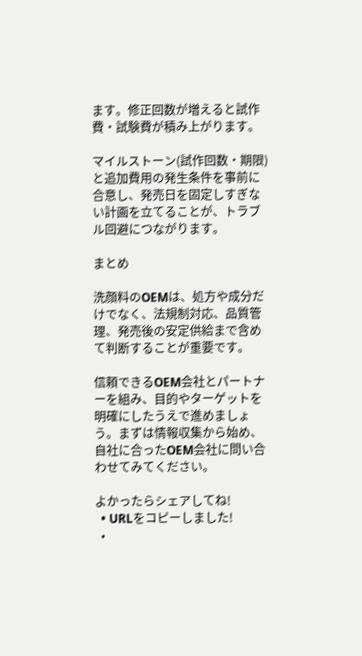ます。修正回数が増えると試作費・試験費が積み上がります。

マイルストーン(試作回数・期限)と追加費用の発生条件を事前に合意し、発売日を固定しすぎない計画を立てることが、トラブル回避につながります。

まとめ

洗顔料のOEMは、処方や成分だけでなく、法規制対応、品質管理、発売後の安定供給まで含めて判断することが重要です。

信頼できるOEM会社とパートナーを組み、目的やターゲットを明確にしたうえで進めましょう。まずは情報収集から始め、自社に合ったOEM会社に問い合わせてみてください。

よかったらシェアしてね!
  • URLをコピーしました!
  •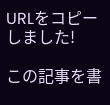URLをコピーしました!

この記事を書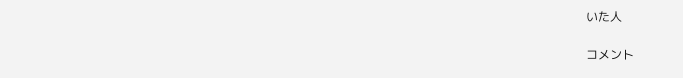いた人

コメント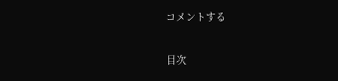コメントする

目次